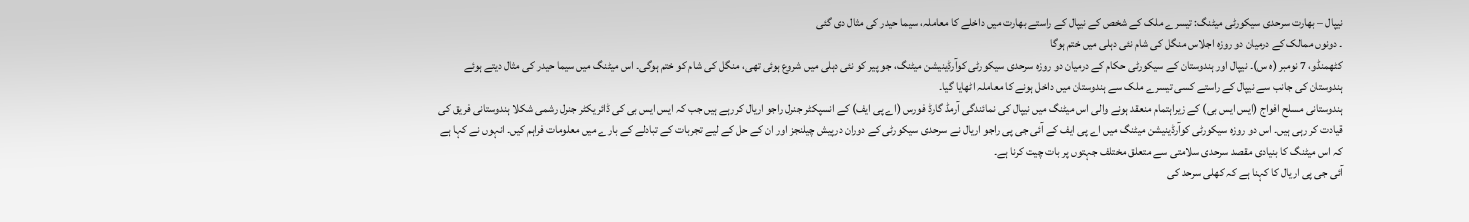نیپال – بھارت سرحدی سیکورٹی میٹنگ: تیسرے ملک کے شخص کے نیپال کے راستے بھارت میں داخلے کا معاملہ، سیما حیدر کی مثال دی گئی
۔ دونوں ممالک کے درمیان دو روزہ اجلاس منگل کی شام نئی دہلی میں ختم ہوگا
کٹھمنڈو، 7 نومبر (ہ س)۔ نیپال اور ہندوستان کے سیکورٹی حکام کے درمیان دو روزہ سرحدی سیکورٹی کوآرڈینیشن میٹنگ، جو پیر کو نئی دہلی میں شروع ہوئی تھی، منگل کی شام کو ختم ہوگی۔ اس میٹنگ میں سیما حیدر کی مثال دیتے ہوئے ہندوستان کی جانب سے نیپال کے راستے کسی تیسرے ملک سے ہندوستان میں داخل ہونے کا معاملہ اٹھایا گیا۔
ہندوستانی مسلح افواج (ایس ایس بی) کے زیراہتمام منعقد ہونے والی اس میٹنگ میں نیپال کی نمائندگی آرمڈ گارڈ فورس (اے پی ایف) کے انسپکٹر جنرل راجو اریال کررہے ہیں جب کہ ایس ایس بی کی ڈائریکٹر جنرل رشمی شکلا ہندوستانی فریق کی قیادت کر رہی ہیں۔ اس دو روزہ سیکورٹی کوآرڈینیشن میٹنگ میں اے پی ایف کے آئی جی پی راجو اریال نے سرحدی سیکورٹی کے دوران درپیش چیلنجز اور ان کے حل کے لیے تجربات کے تبادلے کے بارے میں معلومات فراہم کیں۔ انہوں نے کہا ہے کہ اس میٹنگ کا بنیادی مقصد سرحدی سلامتی سے متعلق مختلف جہتوں پر بات چیت کرنا ہے۔
آئی جی پی اریال کا کہنا ہے کہ کھلی سرحد کی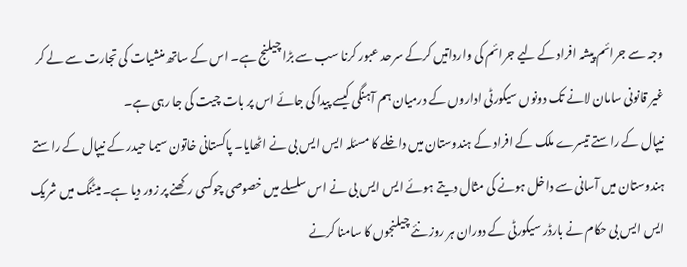وجہ سے جرائم پیشہ افراد کے لیے جرائم کی وارداتیں کرکے سرحد عبور کرنا سب سے بڑا چیلنج ہے۔ اس کے ساتھ منشیات کی تجارت سے لے کر غیر قانونی سامان لانے تک دونوں سیکورٹی اداروں کے درمیان ہم آہنگی کیسے پیدا کی جائے اس پر بات چیت کی جا رہی ہے۔
نیپال کے راستے تیسرے ملک کے افراد کے ہندوستان میں داخلے کا مسئلہ ایس ایس بی نے اٹھایا۔ پاکستانی خاتون سیما حیدر کے نیپال کے راستے ہندوستان میں آسانی سے داخل ہونے کی مثال دیتے ہوئے ایس ایس بی نے اس سلسلے میں خصوصی چوکسی رکھنے پر زور دیا ہے۔ میٹنگ میں شریک ایس ایس بی حکام نے بارڈر سیکورٹی کے دوران ہر روز نئے چیلنجوں کا سامنا کرنے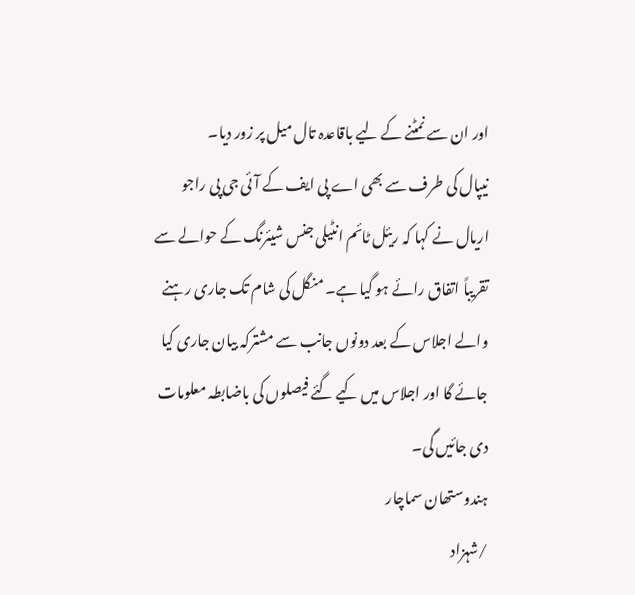اور ان سے نمٹنے کے لیے باقاعدہ تال میل پر زور دیا۔
نیپال کی طرف سے بھی اے پی ایف کے آئی جی پی راجو اریال نے کہا کہ ریئل ٹائم انٹیلی جنس شیئرنگ کے حوالے سے تقریباً اتفاق رائے ہو گیا ہے۔ منگل کی شام تک جاری رہنے والے اجلاس کے بعد دونوں جانب سے مشترکہ بیان جاری کیا جائے گا اور اجلاس میں کیے گئے فیصلوں کی باضابطہ معلومات دی جائیں گی۔
ہندوستھان سماچار
/شہزاد